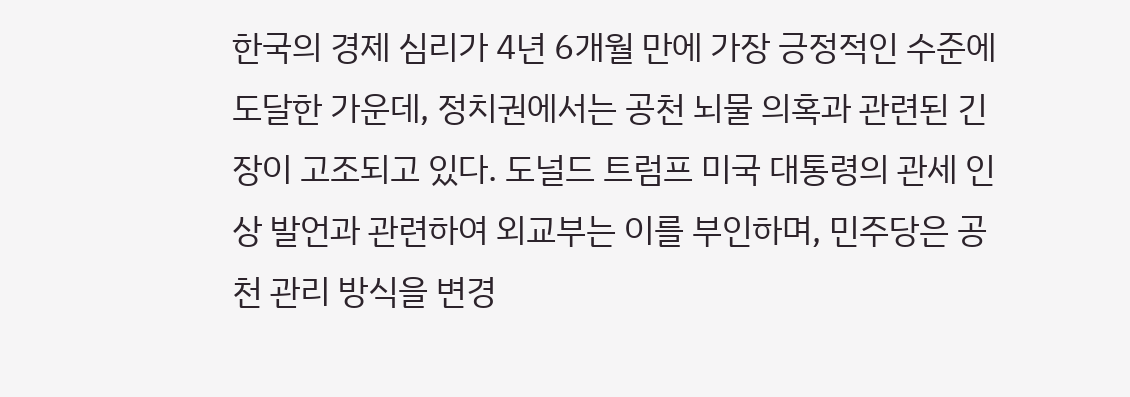한국의 경제 심리가 4년 6개월 만에 가장 긍정적인 수준에 도달한 가운데, 정치권에서는 공천 뇌물 의혹과 관련된 긴장이 고조되고 있다. 도널드 트럼프 미국 대통령의 관세 인상 발언과 관련하여 외교부는 이를 부인하며, 민주당은 공천 관리 방식을 변경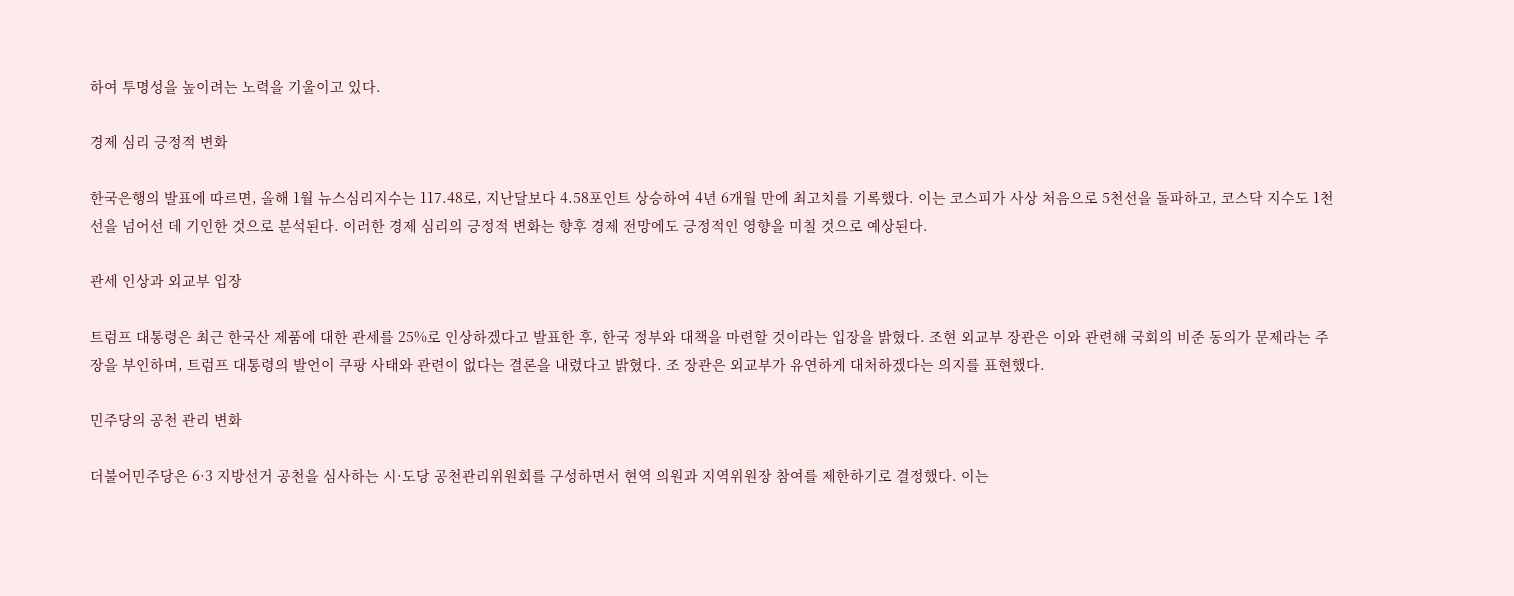하여 투명성을 높이려는 노력을 기울이고 있다.

경제 심리 긍정적 변화

한국은행의 발표에 따르면, 올해 1월 뉴스심리지수는 117.48로, 지난달보다 4.58포인트 상승하여 4년 6개월 만에 최고치를 기록했다. 이는 코스피가 사상 처음으로 5천선을 돌파하고, 코스닥 지수도 1천선을 넘어선 데 기인한 것으로 분석된다. 이러한 경제 심리의 긍정적 변화는 향후 경제 전망에도 긍정적인 영향을 미칠 것으로 예상된다.

관세 인상과 외교부 입장

트럼프 대통령은 최근 한국산 제품에 대한 관세를 25%로 인상하겠다고 발표한 후, 한국 정부와 대책을 마련할 것이라는 입장을 밝혔다. 조현 외교부 장관은 이와 관련해 국회의 비준 동의가 문제라는 주장을 부인하며, 트럼프 대통령의 발언이 쿠팡 사태와 관련이 없다는 결론을 내렸다고 밝혔다. 조 장관은 외교부가 유연하게 대처하겠다는 의지를 표현했다.

민주당의 공천 관리 변화

더불어민주당은 6·3 지방선거 공천을 심사하는 시·도당 공천관리위원회를 구성하면서 현역 의원과 지역위원장 참여를 제한하기로 결정했다. 이는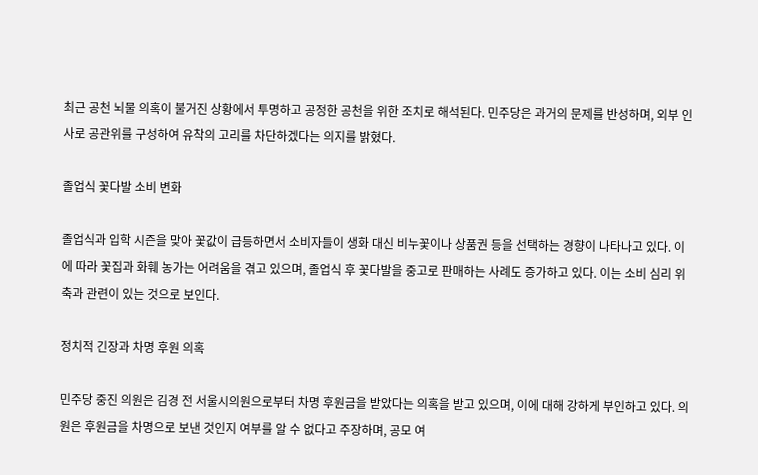최근 공천 뇌물 의혹이 불거진 상황에서 투명하고 공정한 공천을 위한 조치로 해석된다. 민주당은 과거의 문제를 반성하며, 외부 인사로 공관위를 구성하여 유착의 고리를 차단하겠다는 의지를 밝혔다.

졸업식 꽃다발 소비 변화

졸업식과 입학 시즌을 맞아 꽃값이 급등하면서 소비자들이 생화 대신 비누꽃이나 상품권 등을 선택하는 경향이 나타나고 있다. 이에 따라 꽃집과 화훼 농가는 어려움을 겪고 있으며, 졸업식 후 꽃다발을 중고로 판매하는 사례도 증가하고 있다. 이는 소비 심리 위축과 관련이 있는 것으로 보인다.

정치적 긴장과 차명 후원 의혹

민주당 중진 의원은 김경 전 서울시의원으로부터 차명 후원금을 받았다는 의혹을 받고 있으며, 이에 대해 강하게 부인하고 있다. 의원은 후원금을 차명으로 보낸 것인지 여부를 알 수 없다고 주장하며, 공모 여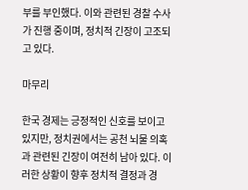부를 부인했다. 이와 관련된 경찰 수사가 진행 중이며, 정치적 긴장이 고조되고 있다.

마무리

한국 경제는 긍정적인 신호를 보이고 있지만, 정치권에서는 공천 뇌물 의혹과 관련된 긴장이 여전히 남아 있다. 이러한 상황이 향후 정치적 결정과 경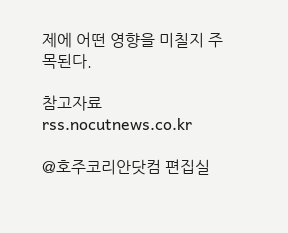제에 어떤 영향을 미칠지 주목된다.

참고자료
rss.nocutnews.co.kr

@호주코리안닷컴 편집실